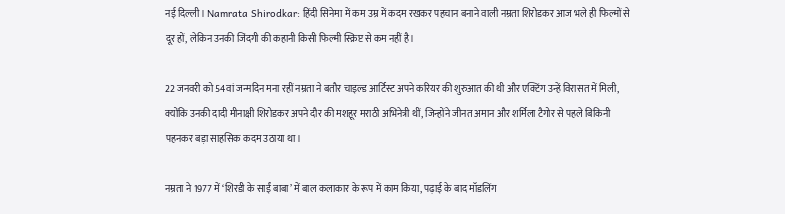नई दिल्ली। Namrata Shirodkar: हिंदी सिनेमा में कम उम्र में कदम रखकर पहचान बनाने वाली नम्रता शिरोडकर आज भले ही फिल्मों से दूर हों, लेकिन उनकी जिंदगी की कहानी किसी फिल्मी स्क्रिप्ट से कम नहीं है।

22 जनवरी को 54वां जन्मदिन मना रहीं नम्रता ने बतौर चाइल्ड आर्टिस्ट अपने करियर की शुरुआत की थी और एक्टिंग उन्हें विरासत में मिली, क्योंकि उनकी दादी मीनाक्षी शिरोडकर अपने दौर की मशहूर मराठी अभिनेत्री थीं, जिन्होंने जीनत अमान और शर्मिला टैगोर से पहले बिकिनी पहनकर बड़ा साहसिक कदम उठाया था।

नम्रता ने 1977 में ‘शिरडी के साईं बाबा’ में बाल कलाकार के रूप में काम किया, पढ़ाई के बाद मॉडलिंग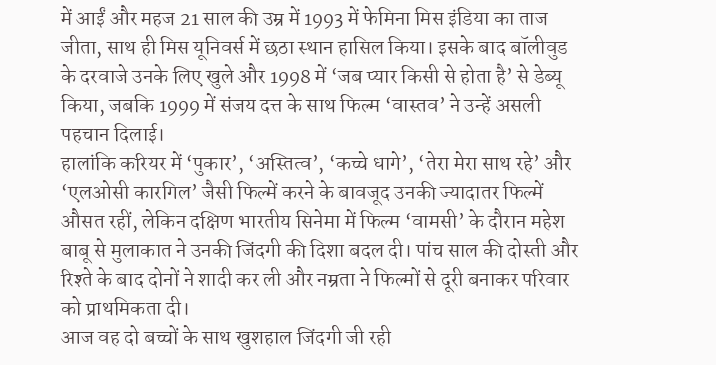में आईं और महज 21 साल की उम्र में 1993 में फेमिना मिस इंडिया का ताज जीता, साथ ही मिस यूनिवर्स में छठा स्थान हासिल किया। इसके बाद बॉलीवुड के दरवाजे उनके लिए खुले और 1998 में ‘जब प्यार किसी से होता है’ से डेब्यू किया, जबकि 1999 में संजय दत्त के साथ फिल्म ‘वास्तव’ ने उन्हें असली पहचान दिलाई।
हालांकि करियर में ‘पुकार’, ‘अस्तित्व’, ‘कच्चे धागे’, ‘तेरा मेरा साथ रहे’ और ‘एलओसी कारगिल’ जैसी फिल्में करने के बावजूद उनकी ज्यादातर फिल्में औसत रहीं, लेकिन दक्षिण भारतीय सिनेमा में फिल्म ‘वामसी’ के दौरान महेश बाबू से मुलाकात ने उनकी जिंदगी की दिशा बदल दी। पांच साल की दोस्ती और रिश्ते के बाद दोनों ने शादी कर ली और नम्रता ने फिल्मों से दूरी बनाकर परिवार को प्राथमिकता दी।
आज वह दो बच्चों के साथ खुशहाल जिंदगी जी रही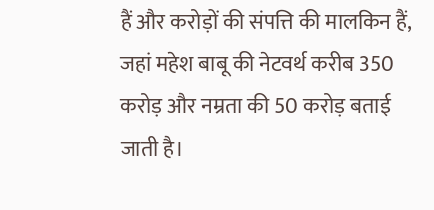हैं और करोड़ों की संपत्ति की मालकिन हैं, जहां महेश बाबू की नेटवर्थ करीब 350 करोड़ और नम्रता की 50 करोड़ बताई जाती है।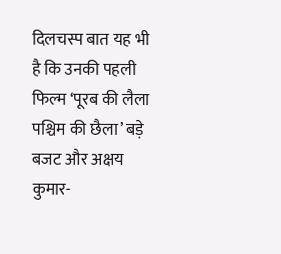दिलचस्प बात यह भी है कि उनकी पहली फिल्म ‘पूरब की लैला पश्चिम की छैला’ बड़े बजट और अक्षय कुमार-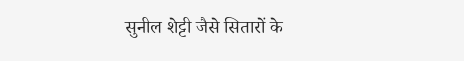सुनील शेट्टी जैसे सितारों के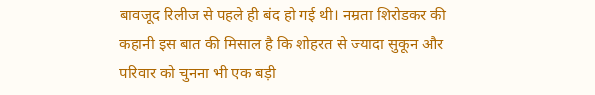बावजूद रिलीज से पहले ही बंद हो गई थी। नम्रता शिरोडकर की कहानी इस बात की मिसाल है कि शोहरत से ज्यादा सुकून और परिवार को चुनना भी एक बड़ी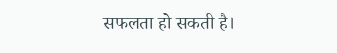सफलता हो सकती है।